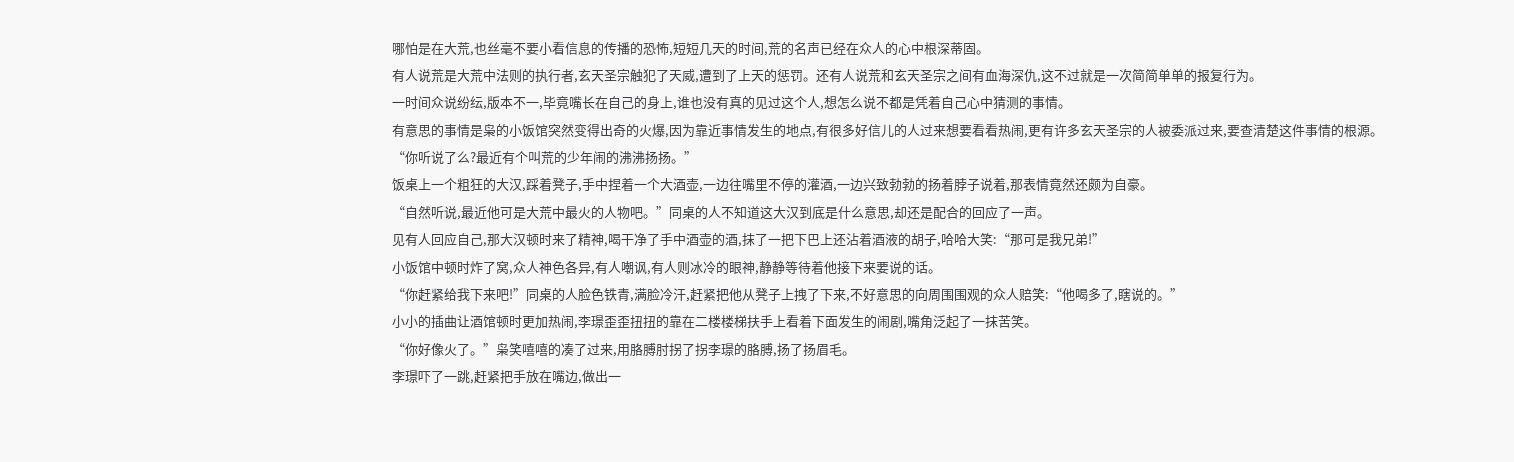哪怕是在大荒,也丝毫不要小看信息的传播的恐怖,短短几天的时间,荒的名声已经在众人的心中根深蒂固。
有人说荒是大荒中法则的执行者,玄天圣宗触犯了天威,遭到了上天的惩罚。还有人说荒和玄天圣宗之间有血海深仇,这不过就是一次简简单单的报复行为。
一时间众说纷纭,版本不一,毕竟嘴长在自己的身上,谁也没有真的见过这个人,想怎么说不都是凭着自己心中猜测的事情。
有意思的事情是枭的小饭馆突然变得出奇的火爆,因为靠近事情发生的地点,有很多好信儿的人过来想要看看热闹,更有许多玄天圣宗的人被委派过来,要查清楚这件事情的根源。
“你听说了么?最近有个叫荒的少年闹的沸沸扬扬。”
饭桌上一个粗狂的大汉,踩着凳子,手中捏着一个大酒壶,一边往嘴里不停的灌酒,一边兴致勃勃的扬着脖子说着,那表情竟然还颇为自豪。
“自然听说,最近他可是大荒中最火的人物吧。”同桌的人不知道这大汉到底是什么意思,却还是配合的回应了一声。
见有人回应自己,那大汉顿时来了精神,喝干净了手中酒壶的酒,抹了一把下巴上还沾着酒液的胡子,哈哈大笑:“那可是我兄弟!”
小饭馆中顿时炸了窝,众人神色各异,有人嘲讽,有人则冰冷的眼神,静静等待着他接下来要说的话。
“你赶紧给我下来吧!”同桌的人脸色铁青,满脸冷汗,赶紧把他从凳子上拽了下来,不好意思的向周围围观的众人赔笑:“他喝多了,瞎说的。”
小小的插曲让酒馆顿时更加热闹,李璟歪歪扭扭的靠在二楼楼梯扶手上看着下面发生的闹剧,嘴角泛起了一抹苦笑。
“你好像火了。”枭笑嘻嘻的凑了过来,用胳膊肘拐了拐李璟的胳膊,扬了扬眉毛。
李璟吓了一跳,赶紧把手放在嘴边,做出一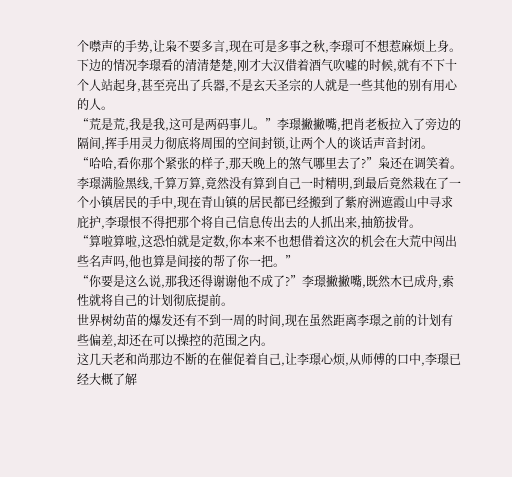个噤声的手势,让枭不要多言,现在可是多事之秋,李璟可不想惹麻烦上身。
下边的情况李璟看的清清楚楚,刚才大汉借着酒气吹嘘的时候,就有不下十个人站起身,甚至亮出了兵器,不是玄天圣宗的人就是一些其他的别有用心的人。
“荒是荒,我是我,这可是两码事儿。”李璟撇撇嘴,把肖老板拉入了旁边的隔间,挥手用灵力彻底将周围的空间封锁,让两个人的谈话声音封闭。
“哈哈,看你那个紧张的样子,那天晚上的煞气哪里去了?”枭还在调笑着。
李璟满脸黑线,千算万算,竟然没有算到自己一时精明,到最后竟然栽在了一个小镇居民的手中,现在青山镇的居民都已经搬到了紫府洲遮霞山中寻求庇护,李璟恨不得把那个将自己信息传出去的人抓出来,抽筋拔骨。
“算啦算啦,这恐怕就是定数,你本来不也想借着这次的机会在大荒中闯出些名声吗,他也算是间接的帮了你一把。”
“你要是这么说,那我还得谢谢他不成了?”李璟撇撇嘴,既然木已成舟,索性就将自己的计划彻底提前。
世界树幼苗的爆发还有不到一周的时间,现在虽然距离李璟之前的计划有些偏差,却还在可以操控的范围之内。
这几天老和尚那边不断的在催促着自己,让李璟心烦,从师傅的口中,李璟已经大概了解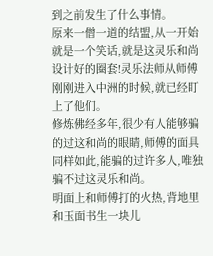到之前发生了什么事情。
原来一僧一道的结盟,从一开始就是一个笑话,就是这灵乐和尚设计好的圈套!灵乐法师从师傅刚刚进入中洲的时候,就已经盯上了他们。
修炼佛经多年,很少有人能够骗的过这和尚的眼睛,师傅的面具同样如此,能骗的过许多人,唯独骗不过这灵乐和尚。
明面上和师傅打的火热,背地里和玉面书生一块儿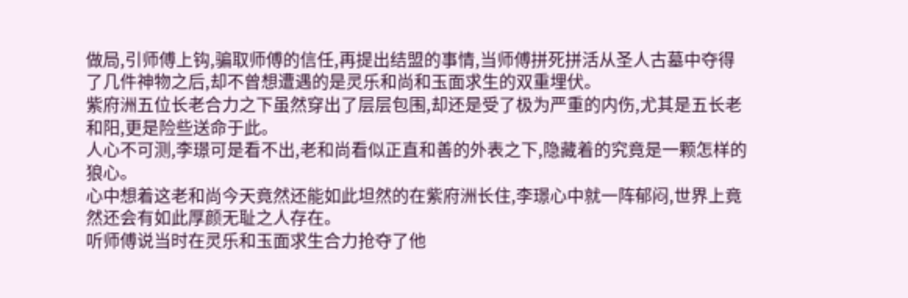做局,引师傅上钩,骗取师傅的信任,再提出结盟的事情,当师傅拼死拼活从圣人古墓中夺得了几件神物之后,却不曾想遭遇的是灵乐和尚和玉面求生的双重埋伏。
紫府洲五位长老合力之下虽然穿出了层层包围,却还是受了极为严重的内伤,尤其是五长老和阳,更是险些送命于此。
人心不可测,李璟可是看不出,老和尚看似正直和善的外表之下,隐藏着的究竟是一颗怎样的狼心。
心中想着这老和尚今天竟然还能如此坦然的在紫府洲长住,李璟心中就一阵郁闷,世界上竟然还会有如此厚颜无耻之人存在。
听师傅说当时在灵乐和玉面求生合力抢夺了他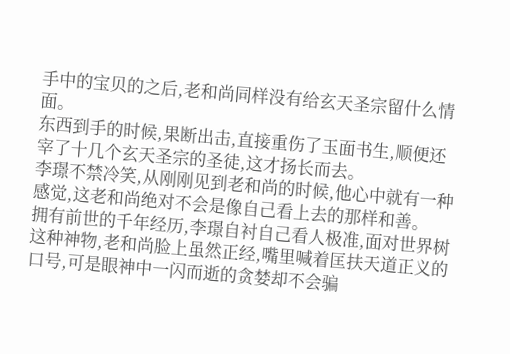手中的宝贝的之后,老和尚同样没有给玄天圣宗留什么情面。
东西到手的时候,果断出击,直接重伤了玉面书生,顺便还宰了十几个玄天圣宗的圣徒,这才扬长而去。
李璟不禁冷笑,从刚刚见到老和尚的时候,他心中就有一种感觉,这老和尚绝对不会是像自己看上去的那样和善。
拥有前世的千年经历,李璟自衬自己看人极准,面对世界树这种神物,老和尚脸上虽然正经,嘴里喊着匡扶天道正义的口号,可是眼神中一闪而逝的贪婪却不会骗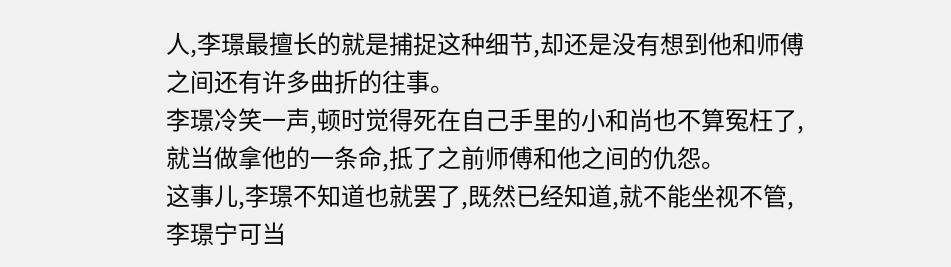人,李璟最擅长的就是捕捉这种细节,却还是没有想到他和师傅之间还有许多曲折的往事。
李璟冷笑一声,顿时觉得死在自己手里的小和尚也不算冤枉了,就当做拿他的一条命,抵了之前师傅和他之间的仇怨。
这事儿,李璟不知道也就罢了,既然已经知道,就不能坐视不管,李璟宁可当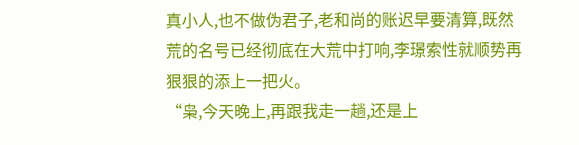真小人,也不做伪君子,老和尚的账迟早要清算,既然荒的名号已经彻底在大荒中打响,李璟索性就顺势再狠狠的添上一把火。
“枭,今天晚上,再跟我走一趟,还是上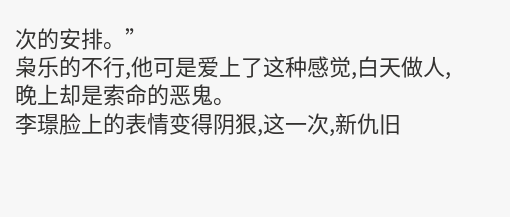次的安排。”
枭乐的不行,他可是爱上了这种感觉,白天做人,晚上却是索命的恶鬼。
李璟脸上的表情变得阴狠,这一次,新仇旧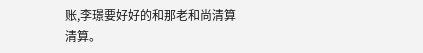账,李璟要好好的和那老和尚清算清算。